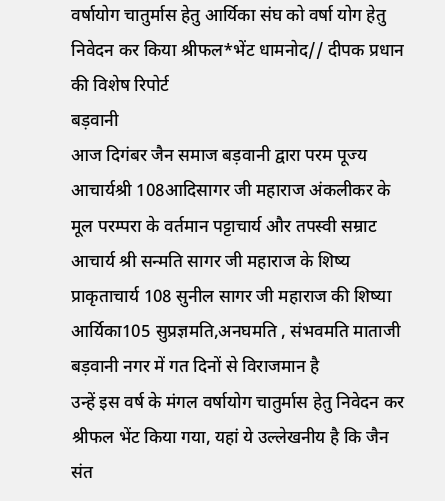वर्षायोग चातुर्मास हेतु आर्यिका संघ को वर्षा योग हेतु निवेदन कर किया श्रीफल*भेंट धामनोद// दीपक प्रधान की विशेष रिपोर्ट
बड़वानी
आज दिगंबर जैन समाज बड़वानी द्वारा परम पूज्य आचार्यश्री 108आदिसागर जी महाराज अंकलीकर के मूल परम्परा के वर्तमान पट्टाचार्य और तपस्वी सम्राट आचार्य श्री सन्मति सागर जी महाराज के शिष्य प्राकृताचार्य 108 सुनील सागर जी महाराज की शिष्या आर्यिका105 सुप्रज्ञमति,अनघमति , संभवमति माताजी बड़वानी नगर में गत दिनों से विराजमान है
उन्हें इस वर्ष के मंगल वर्षायोग चातुर्मास हेतु निवेदन कर श्रीफल भेंट किया गया, यहां ये उल्लेखनीय है कि जैन संत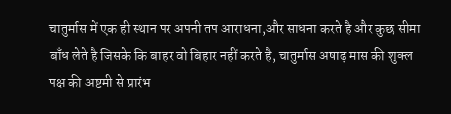चातुर्मास में एक ही स्थान पर अपनी तप आराधना,और साधना करते है और कुछ सीमा बाँध लेते है जिसके कि बाहर वो बिहार नहीं करते है, चातुर्मास अषाढ़ मास की शुक्ल पक्ष की अष्टमी से प्रारंभ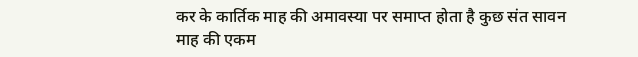कर के कार्तिक माह की अमावस्या पर समाप्त होता है कुछ संत सावन माह की एकम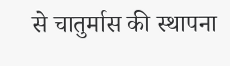से चातुर्मास की स्थापना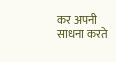कर अपनी साधना करते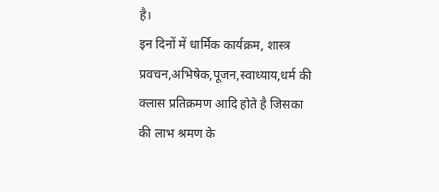है।
इन दिनों में धार्मिक कार्यक्रम, शास्त्र प्रवचन,अभिषेक,पूजन,स्वाध्याय,धर्म की क्लास प्रतिक्रमण आदि होते है जिसका की लाभ श्रमण के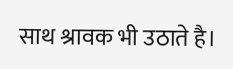साथ श्रावक भी उठाते है।